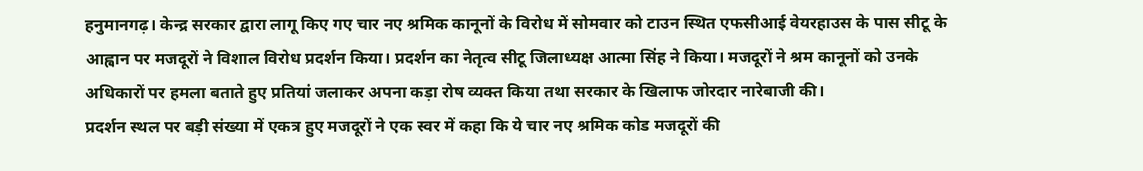हनुमानगढ़। केन्द्र सरकार द्वारा लागू किए गए चार नए श्रमिक कानूनों के विरोध में सोमवार को टाउन स्थित एफसीआई वेयरहाउस के पास सीटू के आह्वान पर मजदूरों ने विशाल विरोध प्रदर्शन किया। प्रदर्शन का नेतृत्व सीटू जिलाध्यक्ष आत्मा सिंह ने किया। मजदूरों ने श्रम कानूनों को उनके अधिकारों पर हमला बताते हुए प्रतियां जलाकर अपना कड़ा रोष व्यक्त किया तथा सरकार के खिलाफ जोरदार नारेबाजी की।
प्रदर्शन स्थल पर बड़ी संख्या में एकत्र हुए मजदूरों ने एक स्वर में कहा कि ये चार नए श्रमिक कोड मजदूरों की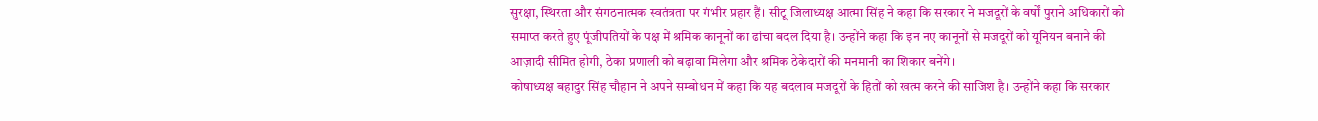सुरक्षा, स्थिरता और संगठनात्मक स्वतंत्रता पर गंभीर प्रहार हैं। सीटू जिलाध्यक्ष आत्मा सिंह ने कहा कि सरकार ने मजदूरों के वर्षों पुराने अधिकारों को समाप्त करते हुए पूंजीपतियों के पक्ष में श्रमिक कानूनों का ढांचा बदल दिया है। उन्होंने कहा कि इन नए कानूनों से मजदूरों को यूनियन बनाने की आज़ादी सीमित होगी, ठेका प्रणाली को बढ़ावा मिलेगा और श्रमिक ठेकेदारों की मनमानी का शिकार बनेंगे।
कोषाध्यक्ष बहादुर सिंह चौहान ने अपने सम्बोधन में कहा कि यह बदलाव मजदूरों के हितों को खत्म करने की साजिश है। उन्होंने कहा कि सरकार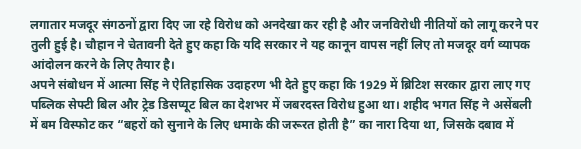लगातार मजदूर संगठनों द्वारा दिए जा रहे विरोध को अनदेखा कर रही है और जनविरोधी नीतियों को लागू करने पर तुली हुई है। चौहान ने चेतावनी देते हुए कहा कि यदि सरकार ने यह कानून वापस नहीं लिए तो मजदूर वर्ग व्यापक आंदोलन करने के लिए तैयार है।
अपने संबोधन में आत्मा सिंह ने ऐतिहासिक उदाहरण भी देते हुए कहा कि 1929 में ब्रिटिश सरकार द्वारा लाए गए पब्लिक सेफ्टी बिल और ट्रेड डिसप्यूट बिल का देशभर में जबरदस्त विरोध हुआ था। शहीद भगत सिंह ने असेंबली में बम विस्फोट कर “बहरों को सुनाने के लिए धमाके की जरूरत होती है” का नारा दिया था, जिसके दबाव में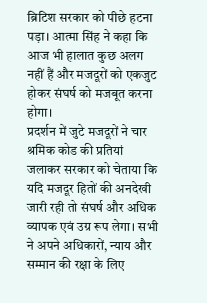ब्रिटिश सरकार को पीछे हटना पड़ा। आत्मा सिंह ने कहा कि आज भी हालात कुछ अलग नहीं हैं और मजदूरों को एकजुट होकर संघर्ष को मजबूत करना होगा।
प्रदर्शन में जुटे मजदूरों ने चार श्रमिक कोड की प्रतियां जलाकर सरकार को चेताया कि यदि मजदूर हितों की अनदेखी जारी रही तो संघर्ष और अधिक व्यापक एवं उग्र रूप लेगा। सभी ने अपने अधिकारों, न्याय और सम्मान की रक्षा के लिए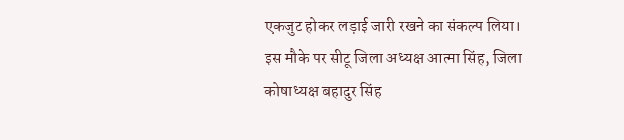एकजुट होकर लड़ाई जारी रखने का संकल्प लिया।
इस मौके पर सीटू जिला अध्यक्ष आत्मा सिंह, जिला कोषाध्यक्ष बहादुर सिंह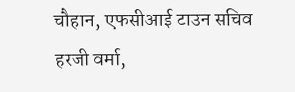चौहान, एफसीआई टाउन सचिव हरजी वर्मा,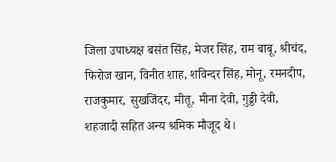जिला उपाध्यक्ष बसंत सिंह, मेजर सिंह, राम बाबू, श्रीचंद, फिरोज खान, विनीत शाह, शविन्दर सिंह, मोनू, रमनदीप, राजकुमार, सुखजिंदर, मीतू, मीना देवी, गुड्डी देवी, शहजादी सहित अन्य श्रमिक मौजूद थे।